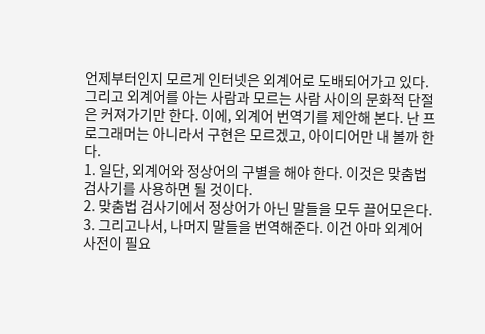언제부터인지 모르게 인터넷은 외계어로 도배되어가고 있다. 그리고 외계어를 아는 사람과 모르는 사람 사이의 문화적 단절은 커져가기만 한다. 이에, 외계어 번역기를 제안해 본다. 난 프로그래머는 아니라서 구현은 모르겠고, 아이디어만 내 볼까 한다.
1. 일단, 외계어와 정상어의 구별을 해야 한다. 이것은 맞춤법 검사기를 사용하면 될 것이다.
2. 맞춤법 검사기에서 정상어가 아닌 말들을 모두 끌어모은다.
3. 그리고나서, 나머지 말들을 번역해준다. 이건 아마 외계어 사전이 필요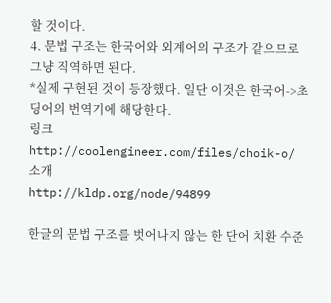할 것이다.
4. 문법 구조는 한국어와 외계어의 구조가 같으므로 그냥 직역하면 된다.
*실제 구현된 것이 등장했다. 일단 이것은 한국어->초딩어의 번역기에 해당한다.
링크
http://coolengineer.com/files/choik-o/
소개
http://kldp.org/node/94899

한글의 문법 구조를 벗어나지 않는 한 단어 치환 수준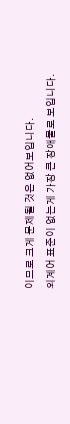이므로 크게 문제될 것은 없어보입니다.
외계어 표준이 없는게 가장 큰 장애물로 보입니다.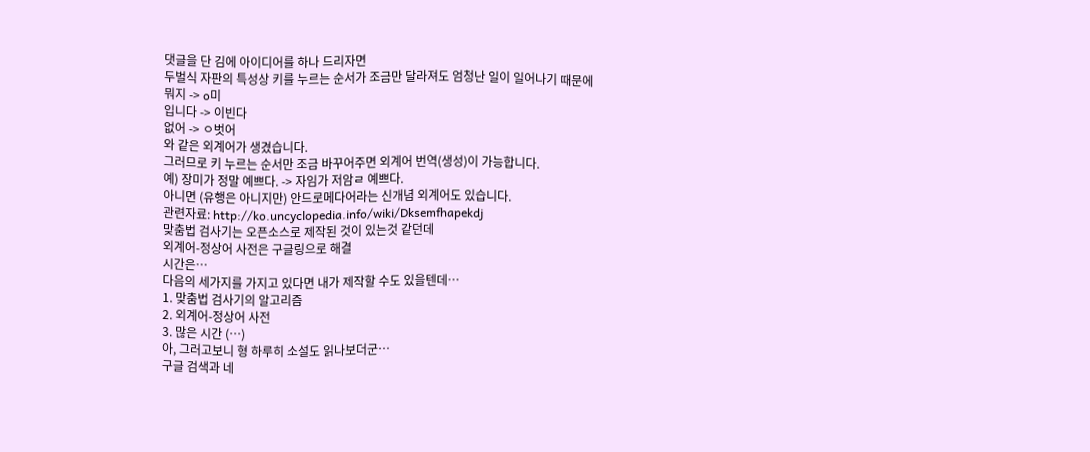댓글을 단 김에 아이디어를 하나 드리자면
두벌식 자판의 특성상 키를 누르는 순서가 조금만 달라져도 엄청난 일이 일어나기 때문에
뭐지 -> o미
입니다 -> 이빈다
없어 -> ㅇ벗어
와 같은 외계어가 생겼습니다.
그러므로 키 누르는 순서만 조금 바꾸어주면 외계어 번역(생성)이 가능합니다.
예) 장미가 정말 예쁘다. -> 자임가 저암ㄹ 예쁘다.
아니면 (유행은 아니지만) 안드로메다어라는 신개념 외계어도 있습니다.
관련자료: http://ko.uncyclopedia.info/wiki/Dksemfhapekdj
맞춤법 검사기는 오픈소스로 제작된 것이 있는것 같던데
외계어-정상어 사전은 구글링으로 해결
시간은…
다음의 세가지를 가지고 있다면 내가 제작할 수도 있을텐데…
1. 맞춤법 검사기의 알고리즘
2. 외계어-정상어 사전
3. 많은 시간 (…)
아, 그러고보니 형 하루히 소설도 읽나보더군…
구글 검색과 네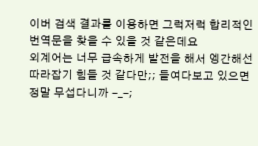이버 검색 결과를 이용하면 그럭저럭 합리적인 번역문을 찾을 수 있을 것 같은데요
외계어는 너무 급속하게 발전을 해서 엥간해선 따라잡기 힘들 것 같다만;; 들여다보고 있으면 정말 무섭다니까 -_-;